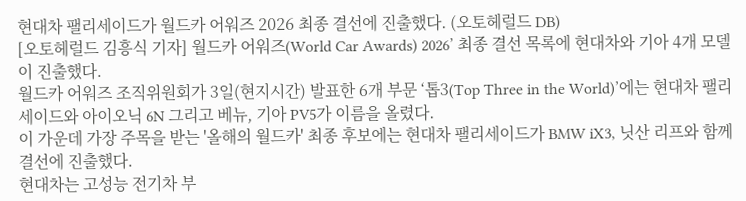현대차 팰리세이드가 월드카 어워즈 2026 최종 결선에 진출했다. (오토헤럴드 DB)
[오토헤럴드 김흥식 기자] 월드카 어워즈(World Car Awards) 2026’ 최종 결선 목록에 현대차와 기아 4개 모델이 진출했다.
월드카 어워즈 조직위원회가 3일(현지시간) 발표한 6개 부문 ‘톱3(Top Three in the World)’에는 현대차 팰리세이드와 아이오닉 6N 그리고 베뉴, 기아 PV5가 이름을 올렸다.
이 가운데 가장 주목을 받는 '올해의 월드카' 최종 후보에는 현대차 팰리세이드가 BMW iX3, 닛산 리프와 함께 결선에 진출했다.
현대차는 고성능 전기차 부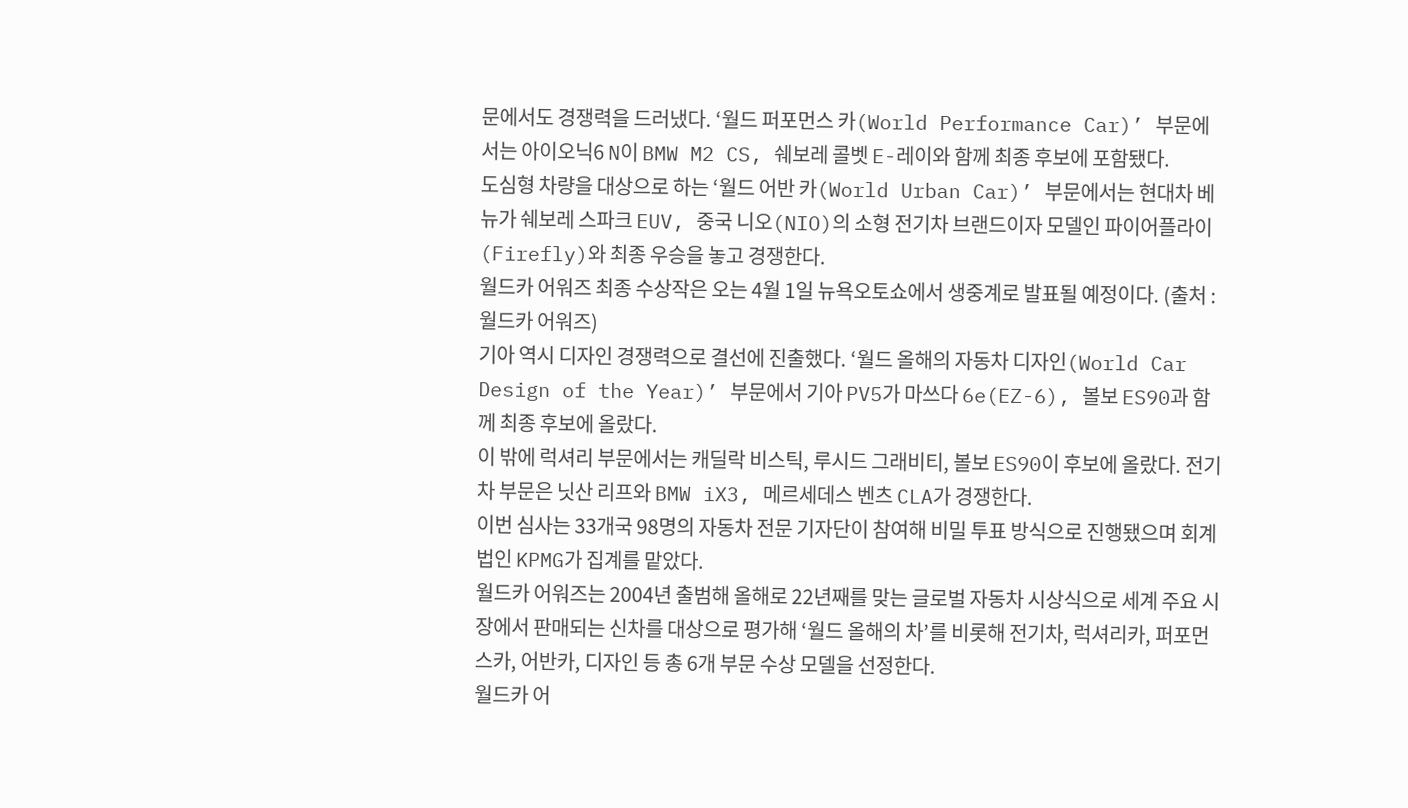문에서도 경쟁력을 드러냈다. ‘월드 퍼포먼스 카(World Performance Car)’ 부문에서는 아이오닉6 N이 BMW M2 CS, 쉐보레 콜벳 E-레이와 함께 최종 후보에 포함됐다.
도심형 차량을 대상으로 하는 ‘월드 어반 카(World Urban Car)’ 부문에서는 현대차 베뉴가 쉐보레 스파크 EUV, 중국 니오(NIO)의 소형 전기차 브랜드이자 모델인 파이어플라이(Firefly)와 최종 우승을 놓고 경쟁한다.
월드카 어워즈 최종 수상작은 오는 4월 1일 뉴욕오토쇼에서 생중계로 발표될 예정이다. (출처 : 월드카 어워즈)
기아 역시 디자인 경쟁력으로 결선에 진출했다. ‘월드 올해의 자동차 디자인(World Car Design of the Year)’ 부문에서 기아 PV5가 마쓰다 6e(EZ-6), 볼보 ES90과 함께 최종 후보에 올랐다.
이 밖에 럭셔리 부문에서는 캐딜락 비스틱, 루시드 그래비티, 볼보 ES90이 후보에 올랐다. 전기차 부문은 닛산 리프와 BMW iX3, 메르세데스 벤츠 CLA가 경쟁한다.
이번 심사는 33개국 98명의 자동차 전문 기자단이 참여해 비밀 투표 방식으로 진행됐으며 회계법인 KPMG가 집계를 맡았다.
월드카 어워즈는 2004년 출범해 올해로 22년째를 맞는 글로벌 자동차 시상식으로 세계 주요 시장에서 판매되는 신차를 대상으로 평가해 ‘월드 올해의 차’를 비롯해 전기차, 럭셔리카, 퍼포먼스카, 어반카, 디자인 등 총 6개 부문 수상 모델을 선정한다.
월드카 어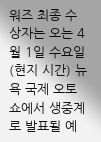워즈 최종 수상자는 오는 4월 1일 수요일(현지 시간) 뉴욕 국제 오토쇼에서 생중계로 발표될 예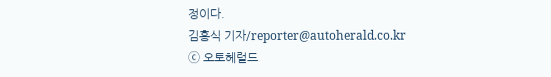정이다.
김흥식 기자/reporter@autoherald.co.kr
ⓒ 오토헤럴드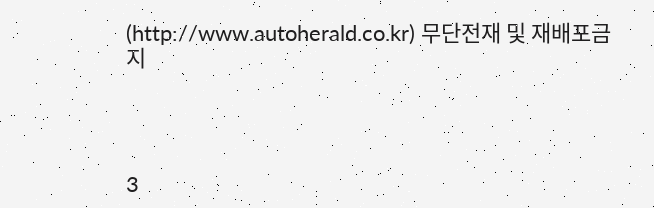(http://www.autoherald.co.kr) 무단전재 및 재배포금지




3